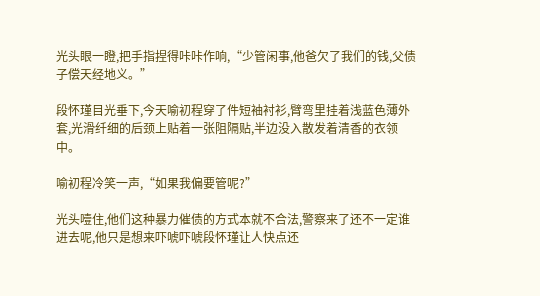光头眼一瞪,把手指捏得咔咔作响,“少管闲事,他爸欠了我们的钱,父债子偿天经地义。”

段怀瑾目光垂下,今天喻初程穿了件短袖衬衫,臂弯里挂着浅蓝色薄外套,光滑纤细的后颈上贴着一张阻隔贴,半边没入散发着清香的衣领中。

喻初程冷笑一声,“如果我偏要管呢?”

光头噎住,他们这种暴力催债的方式本就不合法,警察来了还不一定谁进去呢,他只是想来吓唬吓唬段怀瑾让人快点还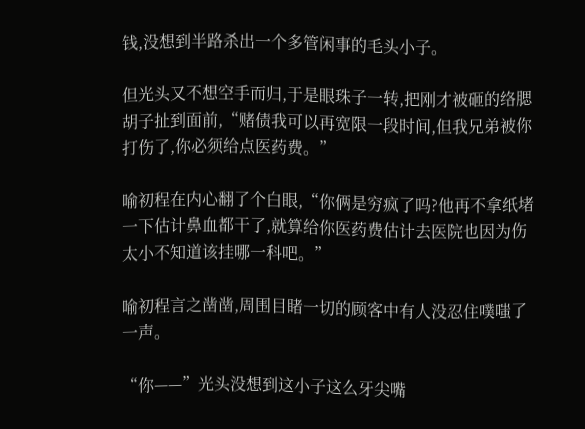钱,没想到半路杀出一个多管闲事的毛头小子。

但光头又不想空手而归,于是眼珠子一转,把刚才被砸的络腮胡子扯到面前,“赌债我可以再宽限一段时间,但我兄弟被你打伤了,你必须给点医药费。”

喻初程在内心翻了个白眼,“你俩是穷疯了吗?他再不拿纸堵一下估计鼻血都干了,就算给你医药费估计去医院也因为伤太小不知道该挂哪一科吧。”

喻初程言之凿凿,周围目睹一切的顾客中有人没忍住噗嗤了一声。

“你——”光头没想到这小子这么牙尖嘴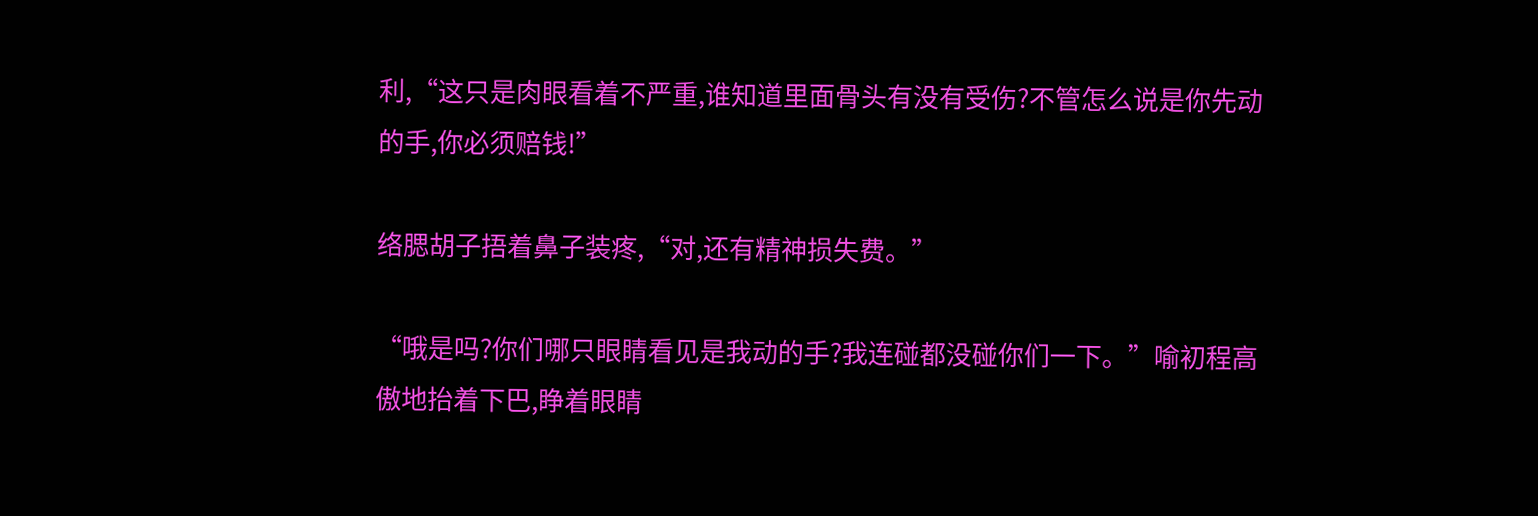利,“这只是肉眼看着不严重,谁知道里面骨头有没有受伤?不管怎么说是你先动的手,你必须赔钱!”

络腮胡子捂着鼻子装疼,“对,还有精神损失费。”

“哦是吗?你们哪只眼睛看见是我动的手?我连碰都没碰你们一下。”喻初程高傲地抬着下巴,睁着眼睛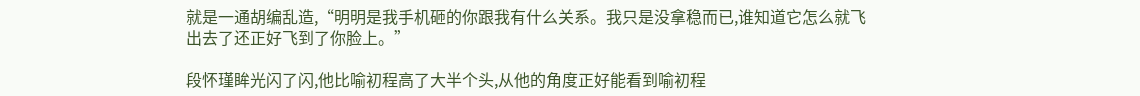就是一通胡编乱造,“明明是我手机砸的你跟我有什么关系。我只是没拿稳而已,谁知道它怎么就飞出去了还正好飞到了你脸上。”

段怀瑾眸光闪了闪,他比喻初程高了大半个头,从他的角度正好能看到喻初程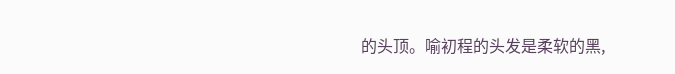的头顶。喻初程的头发是柔软的黑,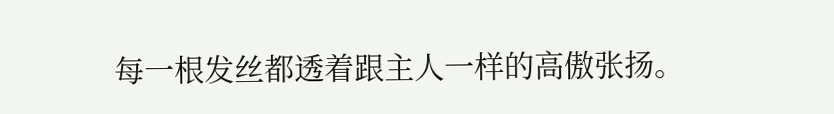每一根发丝都透着跟主人一样的高傲张扬。